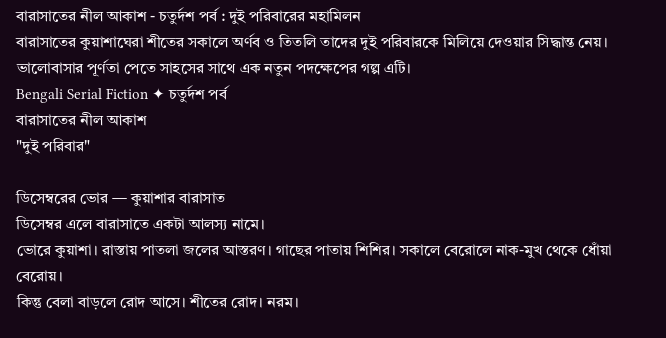বারাসাতের নীল আকাশ - চতুর্দশ পর্ব : দুই পরিবারের মহামিলন
বারাসাতের কুয়াশাঘেরা শীতের সকালে অর্ণব ও তিতলি তাদের দুই পরিবারকে মিলিয়ে দেওয়ার সিদ্ধান্ত নেয়। ভালোবাসার পূর্ণতা পেতে সাহসের সাথে এক নতুন পদক্ষেপের গল্প এটি।
Bengali Serial Fiction ✦ চতুর্দশ পর্ব
বারাসাতের নীল আকাশ
"দুই পরিবার"

ডিসেম্বরের ভোর — কুয়াশার বারাসাত
ডিসেম্বর এলে বারাসাতে একটা আলস্য নামে।
ভোরে কুয়াশা। রাস্তায় পাতলা জলের আস্তরণ। গাছের পাতায় শিশির। সকালে বেরোলে নাক-মুখ থেকে ধোঁয়া বেরোয়।
কিন্তু বেলা বাড়লে রোদ আসে। শীতের রোদ। নরম।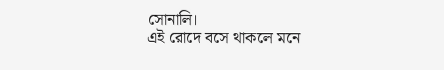সোনালি।
এই রোদে বসে থাকলে মনে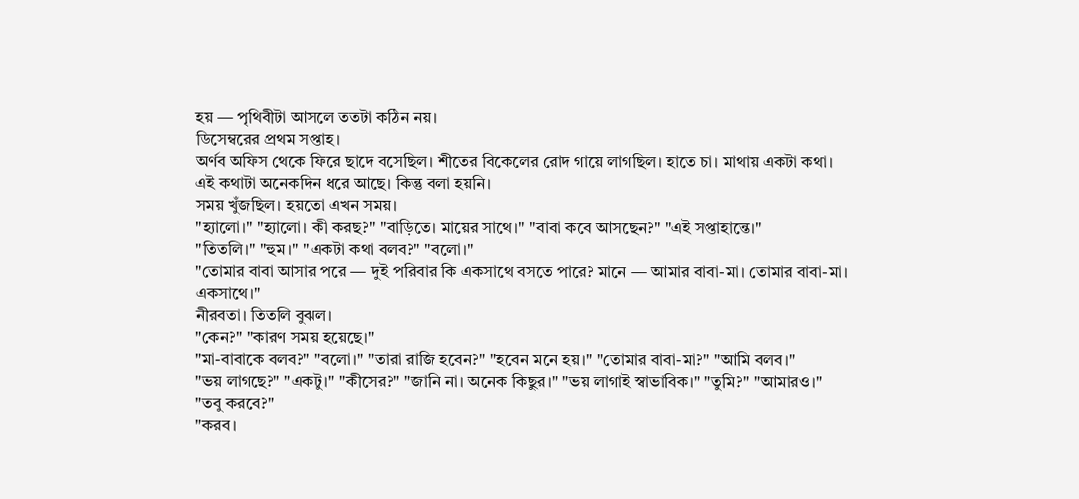হয় — পৃথিবীটা আসলে ততটা কঠিন নয়।
ডিসেম্বরের প্রথম সপ্তাহ।
অর্ণব অফিস থেকে ফিরে ছাদে বসেছিল। শীতের বিকেলের রোদ গায়ে লাগছিল। হাতে চা। মাথায় একটা কথা।
এই কথাটা অনেকদিন ধরে আছে। কিন্তু বলা হয়নি।
সময় খুঁজছিল। হয়তো এখন সময়।
"হ্যালো।" "হ্যালো। কী করছ?" "বাড়িতে। মায়ের সাথে।" "বাবা কবে আসছেন?" "এই সপ্তাহান্তে।"
"তিতলি।" "হুম।" "একটা কথা বলব?" "বলো।"
"তোমার বাবা আসার পরে — দুই পরিবার কি একসাথে বসতে পারে? মানে — আমার বাবা-মা। তোমার বাবা-মা। একসাথে।"
নীরবতা। তিতলি বুঝল।
"কেন?" "কারণ সময় হয়েছে।"
"মা-বাবাকে বলব?" "বলো।" "তারা রাজি হবেন?" "হবেন মনে হয়।" "তোমার বাবা-মা?" "আমি বলব।"
"ভয় লাগছে?" "একটু।" "কীসের?" "জানি না। অনেক কিছুর।" "ভয় লাগাই স্বাভাবিক।" "তুমি?" "আমারও।"
"তবু করবে?"
"করব।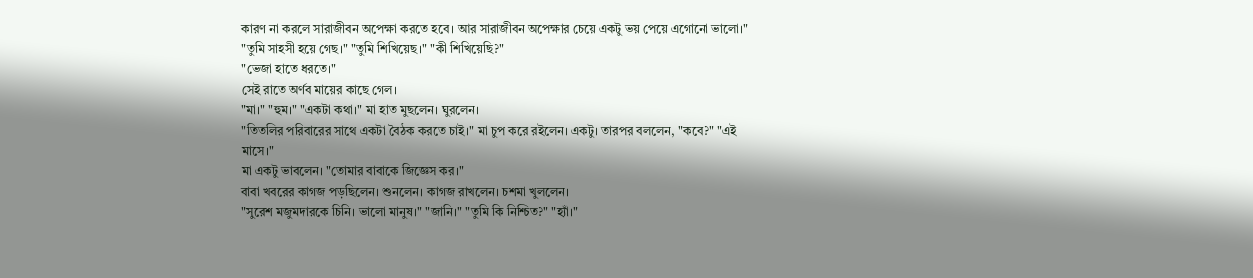কারণ না করলে সারাজীবন অপেক্ষা করতে হবে। আর সারাজীবন অপেক্ষার চেয়ে একটু ভয় পেয়ে এগোনো ভালো।"
"তুমি সাহসী হয়ে গেছ।" "তুমি শিখিয়েছ।" "কী শিখিয়েছি?"
"ভেজা হাতে ধরতে।"
সেই রাতে অর্ণব মায়ের কাছে গেল।
"মা।" "হুম।" "একটা কথা।" মা হাত মুছলেন। ঘুরলেন।
"তিতলির পরিবারের সাথে একটা বৈঠক করতে চাই।" মা চুপ করে রইলেন। একটু। তারপর বললেন, "কবে?" "এই মাসে।"
মা একটু ভাবলেন। "তোমার বাবাকে জিজ্ঞেস কর।"
বাবা খবরের কাগজ পড়ছিলেন। শুনলেন। কাগজ রাখলেন। চশমা খুললেন।
"সুরেশ মজুমদারকে চিনি। ভালো মানুষ।" "জানি।" "তুমি কি নিশ্চিত?" "হ্যাঁ।"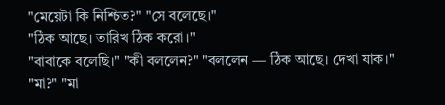"মেয়েটা কি নিশ্চিত?" "সে বলেছে।"
"ঠিক আছে। তারিখ ঠিক করো।"
"বাবাকে বলেছি।" "কী বললেন?" "বললেন — ঠিক আছে। দেখা যাক।"
"মা?" "মা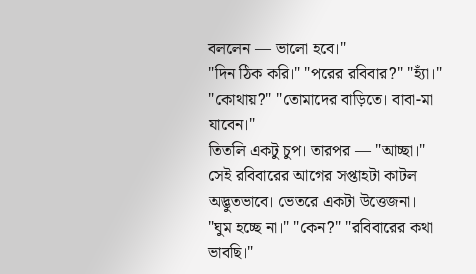বললেন — ভালো হবে।"
"দিন ঠিক করি।" "পরের রবিবার?" "হ্যাঁ।" "কোথায়?" "তোমাদের বাড়িতে। বাবা-মা যাবেন।"
তিতলি একটু চুপ। তারপর — "আচ্ছা।"
সেই রবিবারের আগের সপ্তাহটা কাটল অদ্ভুতভাবে। ভেতরে একটা উত্তেজনা।
"ঘুম হচ্ছে না।" "কেন?" "রবিবারের কথা ভাবছি।"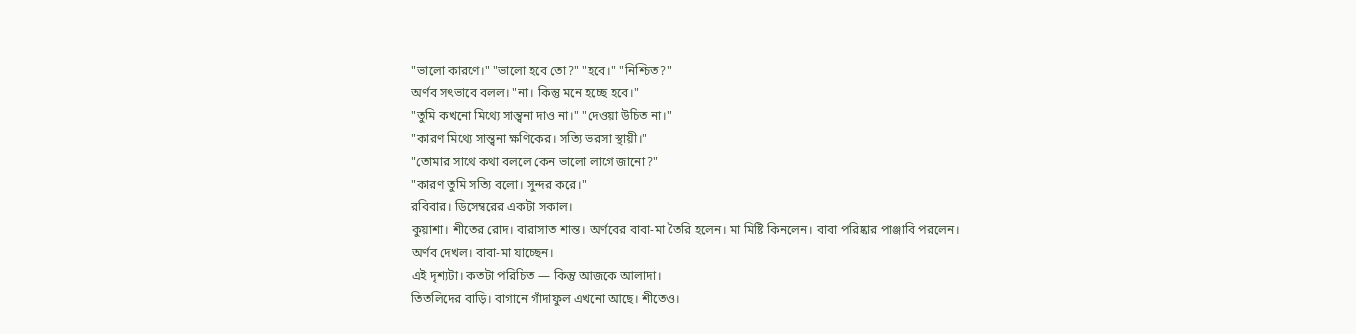"ভালো কারণে।" "ভালো হবে তো?" "হবে।" "নিশ্চিত?"
অর্ণব সৎভাবে বলল। "না। কিন্তু মনে হচ্ছে হবে।"
"তুমি কখনো মিথ্যে সান্ত্বনা দাও না।" "দেওয়া উচিত না।"
"কারণ মিথ্যে সান্ত্বনা ক্ষণিকের। সত্যি ভরসা স্থায়ী।"
"তোমার সাথে কথা বললে কেন ভালো লাগে জানো?"
"কারণ তুমি সত্যি বলো। সুন্দর করে।"
রবিবার। ডিসেম্বরের একটা সকাল।
কুয়াশা। শীতের রোদ। বারাসাত শান্ত। অর্ণবের বাবা-মা তৈরি হলেন। মা মিষ্টি কিনলেন। বাবা পরিষ্কার পাঞ্জাবি পরলেন।
অর্ণব দেখল। বাবা-মা যাচ্ছেন।
এই দৃশ্যটা। কতটা পরিচিত — কিন্তু আজকে আলাদা।
তিতলিদের বাড়ি। বাগানে গাঁদাফুল এখনো আছে। শীতেও।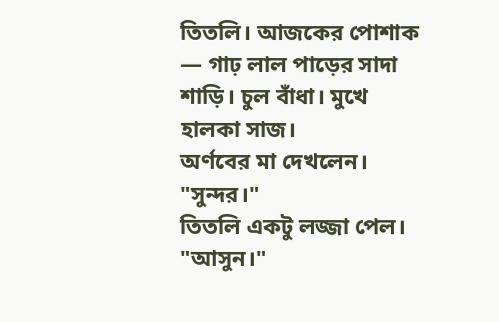তিতলি। আজকের পোশাক — গাঢ় লাল পাড়ের সাদা শাড়ি। চুল বাঁধা। মুখে হালকা সাজ।
অর্ণবের মা দেখলেন। "সুন্দর।"
তিতলি একটু লজ্জা পেল। "আসুন।"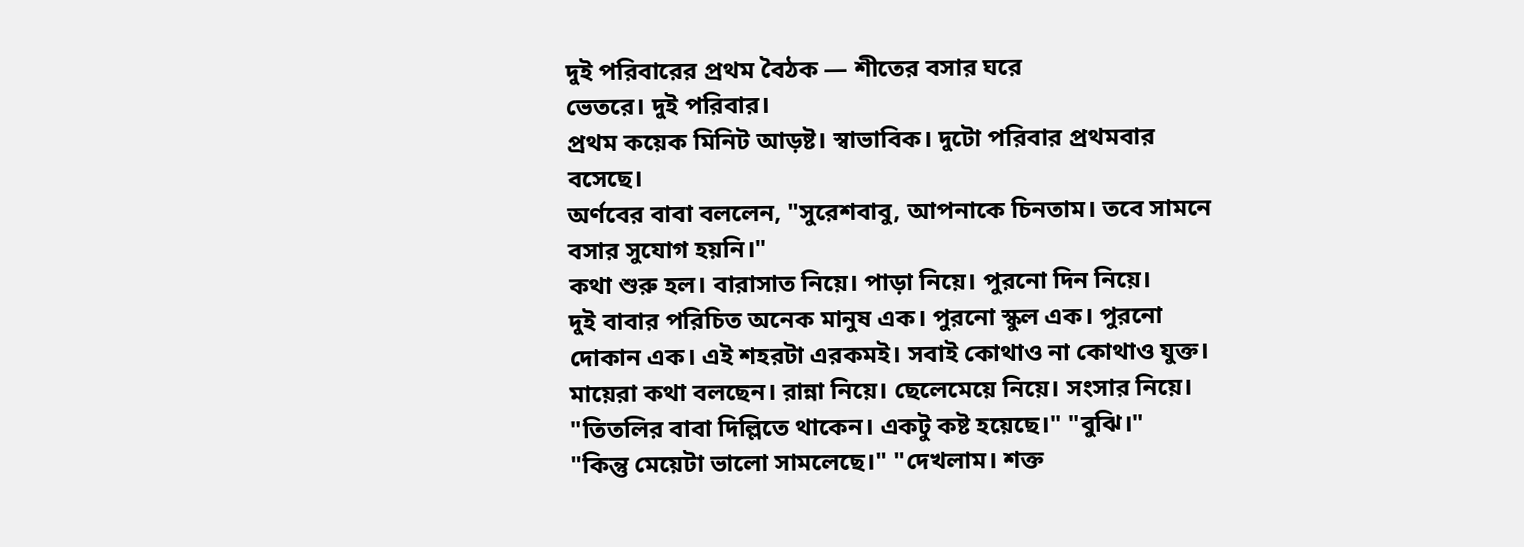দুই পরিবারের প্রথম বৈঠক — শীতের বসার ঘরে
ভেতরে। দুই পরিবার।
প্রথম কয়েক মিনিট আড়ষ্ট। স্বাভাবিক। দুটো পরিবার প্রথমবার বসেছে।
অর্ণবের বাবা বললেন, "সুরেশবাবু, আপনাকে চিনতাম। তবে সামনে বসার সুযোগ হয়নি।"
কথা শুরু হল। বারাসাত নিয়ে। পাড়া নিয়ে। পুরনো দিন নিয়ে।
দুই বাবার পরিচিত অনেক মানুষ এক। পুরনো স্কুল এক। পুরনো দোকান এক। এই শহরটা এরকমই। সবাই কোথাও না কোথাও যুক্ত।
মায়েরা কথা বলছেন। রান্না নিয়ে। ছেলেমেয়ে নিয়ে। সংসার নিয়ে।
"তিতলির বাবা দিল্লিতে থাকেন। একটু কষ্ট হয়েছে।" "বুঝি।"
"কিন্তু মেয়েটা ভালো সামলেছে।" "দেখলাম। শক্ত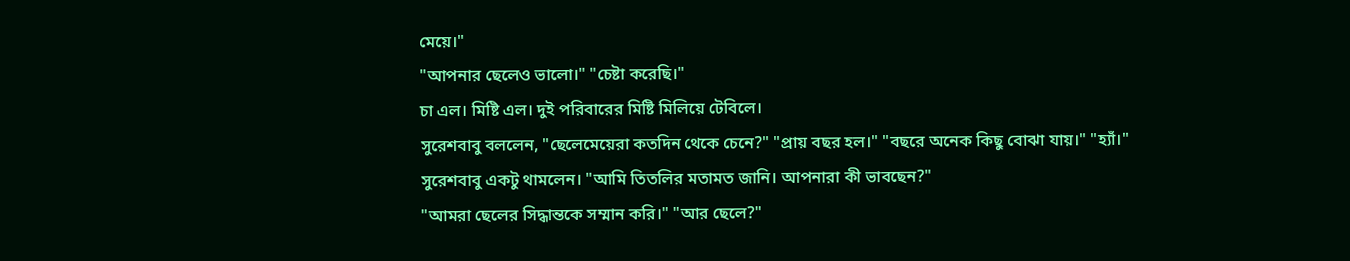মেয়ে।"
"আপনার ছেলেও ভালো।" "চেষ্টা করেছি।"
চা এল। মিষ্টি এল। দুই পরিবারের মিষ্টি মিলিয়ে টেবিলে।
সুরেশবাবু বললেন, "ছেলেমেয়েরা কতদিন থেকে চেনে?" "প্রায় বছর হল।" "বছরে অনেক কিছু বোঝা যায়।" "হ্যাঁ।"
সুরেশবাবু একটু থামলেন। "আমি তিতলির মতামত জানি। আপনারা কী ভাবছেন?"
"আমরা ছেলের সিদ্ধান্তকে সম্মান করি।" "আর ছেলে?"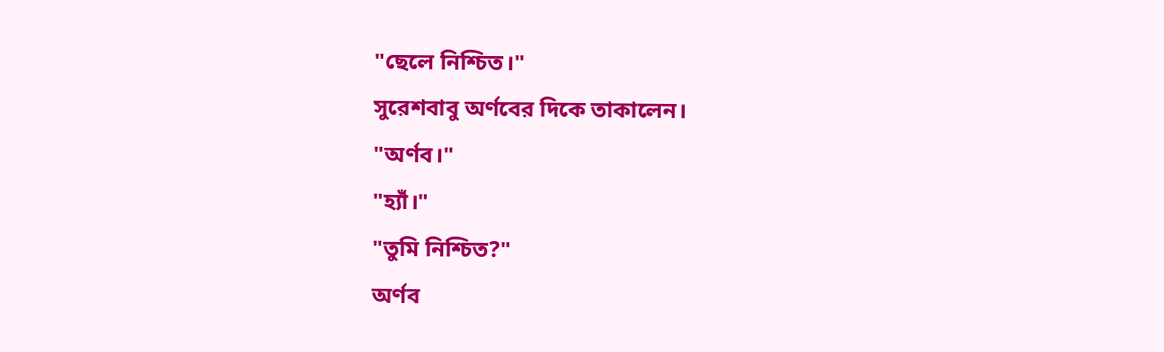"ছেলে নিশ্চিত।"
সুরেশবাবু অর্ণবের দিকে তাকালেন।
"অর্ণব।"
"হ্যাঁ।"
"তুমি নিশ্চিত?"
অর্ণব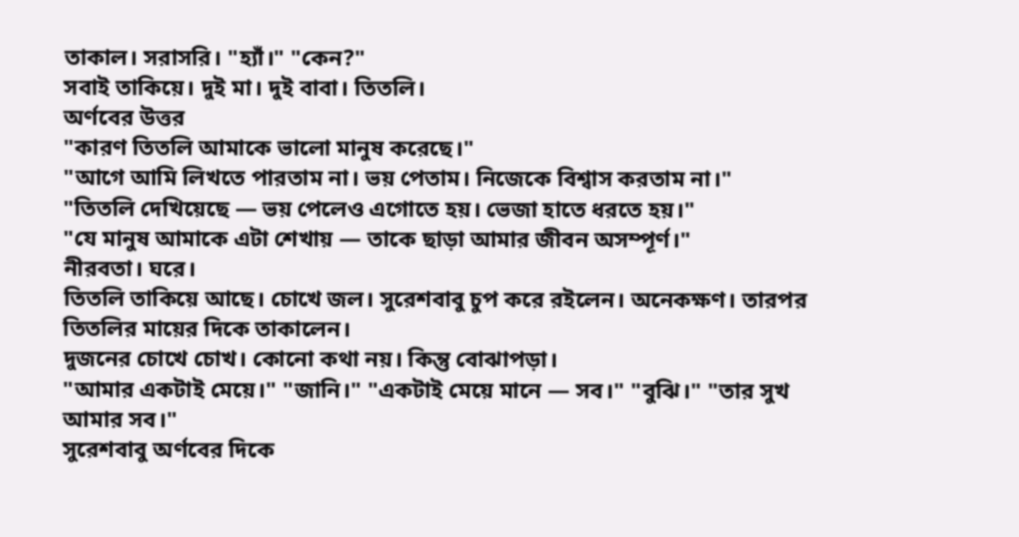তাকাল। সরাসরি। "হ্যাঁ।" "কেন?"
সবাই তাকিয়ে। দুই মা। দুই বাবা। তিতলি।
অর্ণবের উত্তর
"কারণ তিতলি আমাকে ভালো মানুষ করেছে।"
"আগে আমি লিখতে পারতাম না। ভয় পেতাম। নিজেকে বিশ্বাস করতাম না।"
"তিতলি দেখিয়েছে — ভয় পেলেও এগোতে হয়। ভেজা হাতে ধরতে হয়।"
"যে মানুষ আমাকে এটা শেখায় — তাকে ছাড়া আমার জীবন অসম্পূর্ণ।"
নীরবতা। ঘরে।
তিতলি তাকিয়ে আছে। চোখে জল। সুরেশবাবু চুপ করে রইলেন। অনেকক্ষণ। তারপর তিতলির মায়ের দিকে তাকালেন।
দুজনের চোখে চোখ। কোনো কথা নয়। কিন্তু বোঝাপড়া।
"আমার একটাই মেয়ে।" "জানি।" "একটাই মেয়ে মানে — সব।" "বুঝি।" "তার সুখ আমার সব।"
সুরেশবাবু অর্ণবের দিকে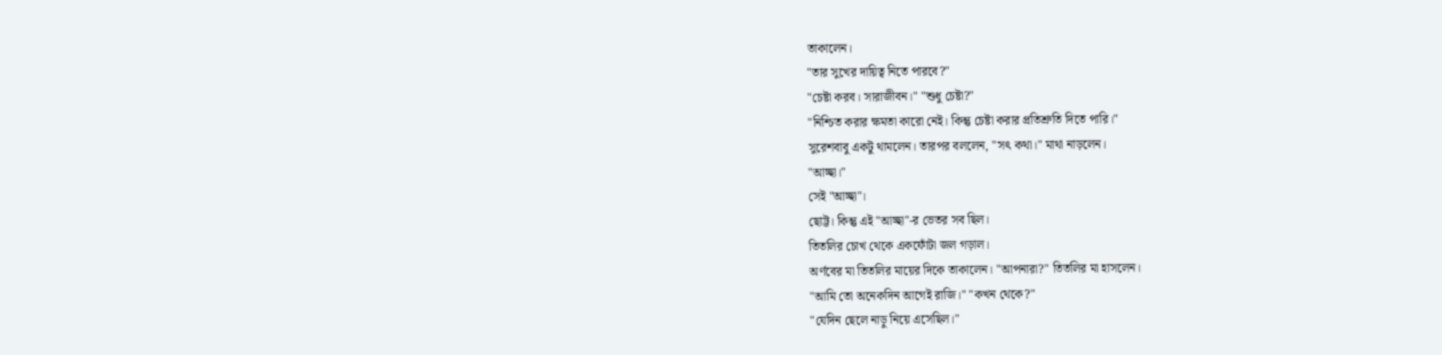তাকালেন।
"তার সুখের দায়িত্ব নিতে পারবে?"
"চেষ্টা করব। সারাজীবন।" "শুধু চেষ্টা?"
"নিশ্চিত করার ক্ষমতা কারো নেই। কিন্তু চেষ্টা করার প্রতিশ্রুতি দিতে পারি।"
সুরেশবাবু একটু থামলেন। তারপর বললেন, "সৎ কথা।" মাথা নাড়লেন।
"আচ্ছা।"
সেই "আচ্ছা"।
ছোট্ট। কিন্তু এই "আচ্ছা"-র ভেতর সব ছিল।
তিতলির চোখ থেকে একফোঁটা জল গড়াল।
অর্ণবের মা তিতলির মায়ের দিকে তাকালেন। "আপনারা?" তিতলির মা হাসলেন।
"আমি তো অনেকদিন আগেই রাজি।" "কখন থেকে?"
"যেদিন ছেলে নাড়ু নিয়ে এসেছিল।"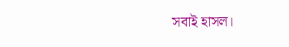সবাই হাসল।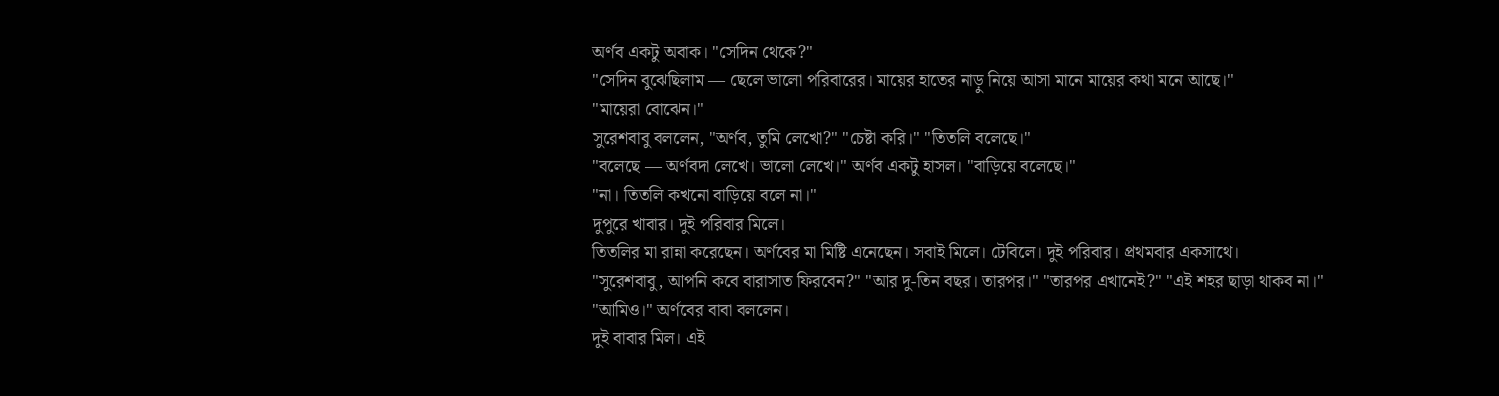অর্ণব একটু অবাক। "সেদিন থেকে?"
"সেদিন বুঝেছিলাম — ছেলে ভালো পরিবারের। মায়ের হাতের নাড়ু নিয়ে আসা মানে মায়ের কথা মনে আছে।"
"মায়েরা বোঝেন।"
সুরেশবাবু বললেন, "অর্ণব, তুমি লেখো?" "চেষ্টা করি।" "তিতলি বলেছে।"
"বলেছে — অর্ণবদা লেখে। ভালো লেখে।" অর্ণব একটু হাসল। "বাড়িয়ে বলেছে।"
"না। তিতলি কখনো বাড়িয়ে বলে না।"
দুপুরে খাবার। দুই পরিবার মিলে।
তিতলির মা রান্না করেছেন। অর্ণবের মা মিষ্টি এনেছেন। সবাই মিলে। টেবিলে। দুই পরিবার। প্রথমবার একসাথে।
"সুরেশবাবু, আপনি কবে বারাসাত ফিরবেন?" "আর দু-তিন বছর। তারপর।" "তারপর এখানেই?" "এই শহর ছাড়া থাকব না।"
"আমিও।" অর্ণবের বাবা বললেন।
দুই বাবার মিল। এই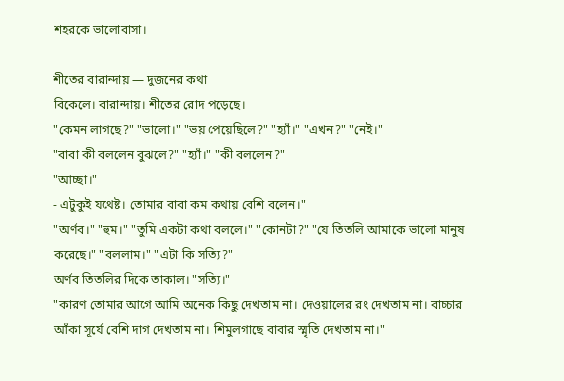শহরকে ভালোবাসা।

শীতের বারান্দায় — দুজনের কথা
বিকেলে। বারান্দায়। শীতের রোদ পড়েছে।
"কেমন লাগছে?" "ভালো।" "ভয় পেয়েছিলে?" "হ্যাঁ।" "এখন?" "নেই।"
"বাবা কী বললেন বুঝলে?" "হ্যাঁ।" "কী বললেন?"
"আচ্ছা।"
- এটুকুই যথেষ্ট। তোমার বাবা কম কথায় বেশি বলেন।"
"অর্ণব।" "হুম।" "তুমি একটা কথা বললে।" "কোনটা?" "যে তিতলি আমাকে ভালো মানুষ করেছে।" "বললাম।" "এটা কি সত্যি?"
অর্ণব তিতলির দিকে তাকাল। "সত্যি।"
"কারণ তোমার আগে আমি অনেক কিছু দেখতাম না। দেওয়ালের রং দেখতাম না। বাচ্চার আঁকা সূর্যে বেশি দাগ দেখতাম না। শিমুলগাছে বাবার স্মৃতি দেখতাম না।"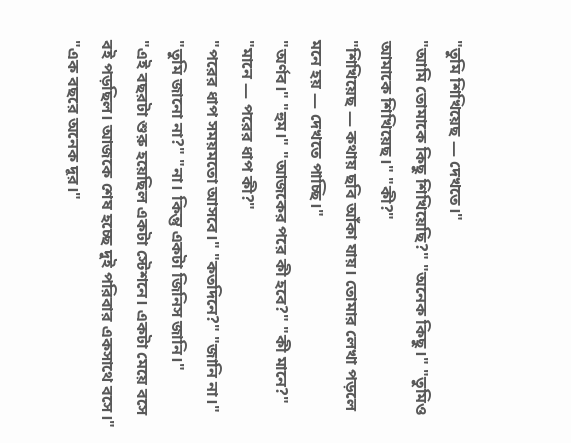"তুমি শিখিয়েছ — দেখতে।"
"আমি তোমাকে কিছু শিখিয়েছি?" "অনেক কিছু।" "তুমিও আমাকে শিখিয়েছ।" "কী?"
"শিখিয়েছ — কথায় ছবি আঁকা যায়। তোমার লেখা পড়লে মনে হয় — দেখতে পাচ্ছি।"
"অর্ণব।" "হুম।" "আজকের পরে কী হবে?" "কী মানে?" "মানে — পরের ধাপ কী?"
"পরের ধাপ সময়মতো আসবে।" "কতদিনে?" "জানি না।"
"তুমি জানো না?" "না। কিন্তু একটা জিনিস জানি।"
"এই বছরটা শুরু হয়েছিল একটা স্টেশনে। একটা মেয়ে বসে বই পড়ছিল। আজকে শেষ হচ্ছে দুই পরিবার একসাথে বসে।"
"এক বছরে অনেক দূর।"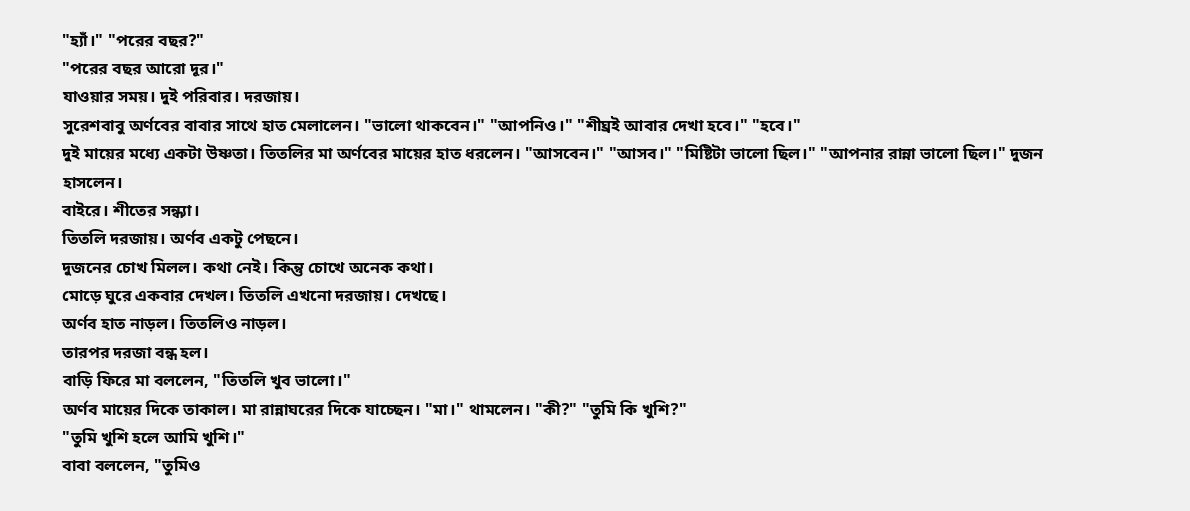"হ্যাঁ।" "পরের বছর?"
"পরের বছর আরো দূর।"
যাওয়ার সময়। দুই পরিবার। দরজায়।
সুরেশবাবু অর্ণবের বাবার সাথে হাত মেলালেন। "ভালো থাকবেন।" "আপনিও।" "শীঘ্রই আবার দেখা হবে।" "হবে।"
দুই মায়ের মধ্যে একটা উষ্ণতা। তিতলির মা অর্ণবের মায়ের হাত ধরলেন। "আসবেন।" "আসব।" "মিষ্টিটা ভালো ছিল।" "আপনার রান্না ভালো ছিল।" দুজন হাসলেন।
বাইরে। শীতের সন্ধ্যা।
তিতলি দরজায়। অর্ণব একটু পেছনে।
দুজনের চোখ মিলল। কথা নেই। কিন্তু চোখে অনেক কথা।
মোড়ে ঘুরে একবার দেখল। তিতলি এখনো দরজায়। দেখছে।
অর্ণব হাত নাড়ল। তিতলিও নাড়ল।
তারপর দরজা বন্ধ হল।
বাড়ি ফিরে মা বললেন, "তিতলি খুব ভালো।"
অর্ণব মায়ের দিকে তাকাল। মা রান্নাঘরের দিকে যাচ্ছেন। "মা।" থামলেন। "কী?" "তুমি কি খুশি?"
"তুমি খুশি হলে আমি খুশি।"
বাবা বললেন, "তুমিও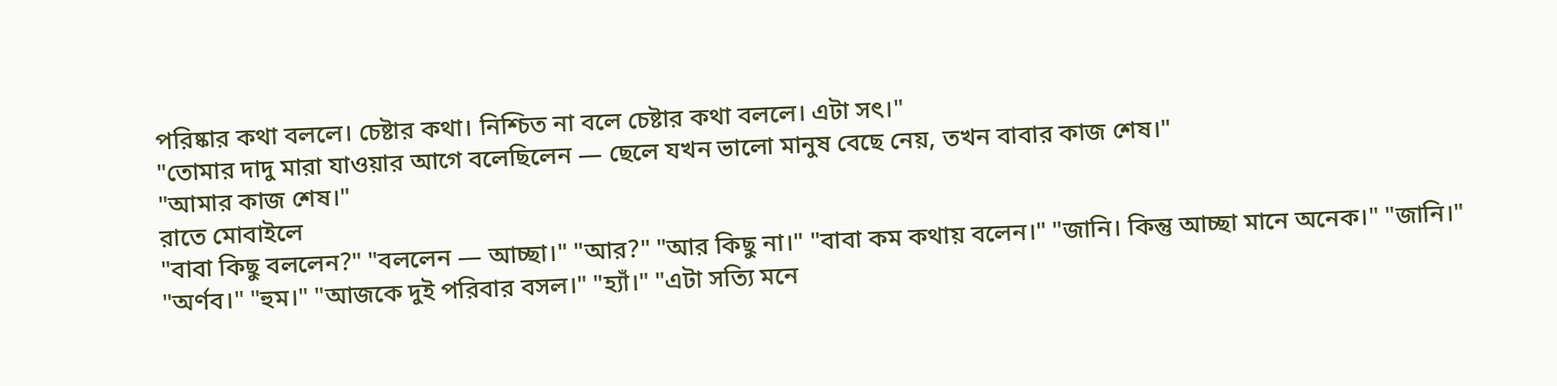পরিষ্কার কথা বললে। চেষ্টার কথা। নিশ্চিত না বলে চেষ্টার কথা বললে। এটা সৎ।"
"তোমার দাদু মারা যাওয়ার আগে বলেছিলেন — ছেলে যখন ভালো মানুষ বেছে নেয়, তখন বাবার কাজ শেষ।"
"আমার কাজ শেষ।"
রাতে মোবাইলে
"বাবা কিছু বললেন?" "বললেন — আচ্ছা।" "আর?" "আর কিছু না।" "বাবা কম কথায় বলেন।" "জানি। কিন্তু আচ্ছা মানে অনেক।" "জানি।"
"অর্ণব।" "হুম।" "আজকে দুই পরিবার বসল।" "হ্যাঁ।" "এটা সত্যি মনে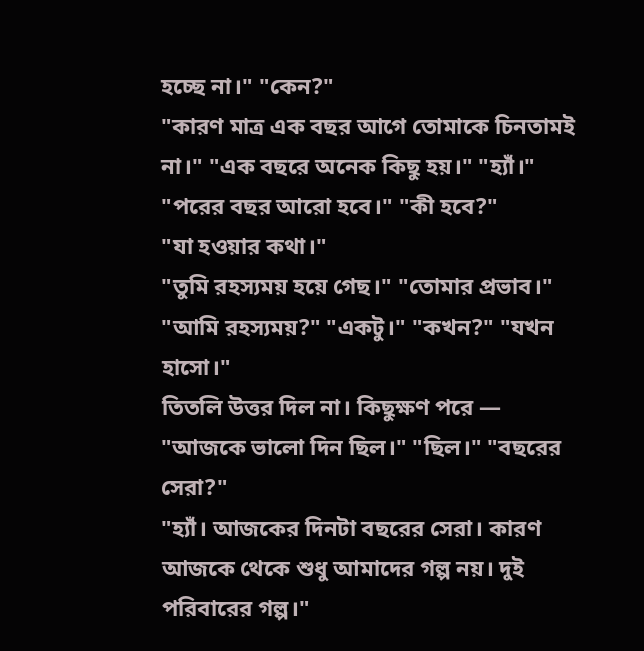হচ্ছে না।" "কেন?"
"কারণ মাত্র এক বছর আগে তোমাকে চিনতামই না।" "এক বছরে অনেক কিছু হয়।" "হ্যাঁ।"
"পরের বছর আরো হবে।" "কী হবে?"
"যা হওয়ার কথা।"
"তুমি রহস্যময় হয়ে গেছ।" "তোমার প্রভাব।" "আমি রহস্যময়?" "একটু।" "কখন?" "যখন হাসো।"
তিতলি উত্তর দিল না। কিছুক্ষণ পরে —
"আজকে ভালো দিন ছিল।" "ছিল।" "বছরের সেরা?"
"হ্যাঁ। আজকের দিনটা বছরের সেরা। কারণ আজকে থেকে শুধু আমাদের গল্প নয়। দুই পরিবারের গল্প।"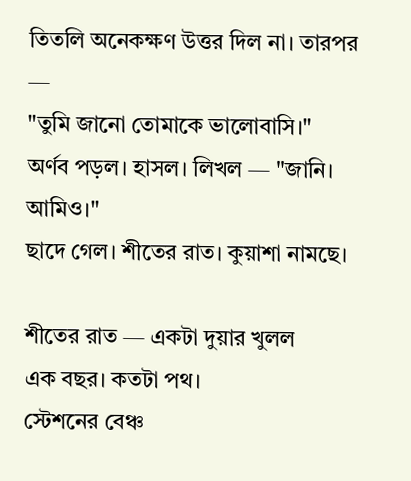তিতলি অনেকক্ষণ উত্তর দিল না। তারপর —
"তুমি জানো তোমাকে ভালোবাসি।"
অর্ণব পড়ল। হাসল। লিখল — "জানি। আমিও।"
ছাদে গেল। শীতের রাত। কুয়াশা নামছে।

শীতের রাত — একটা দুয়ার খুলল
এক বছর। কতটা পথ।
স্টেশনের বেঞ্চ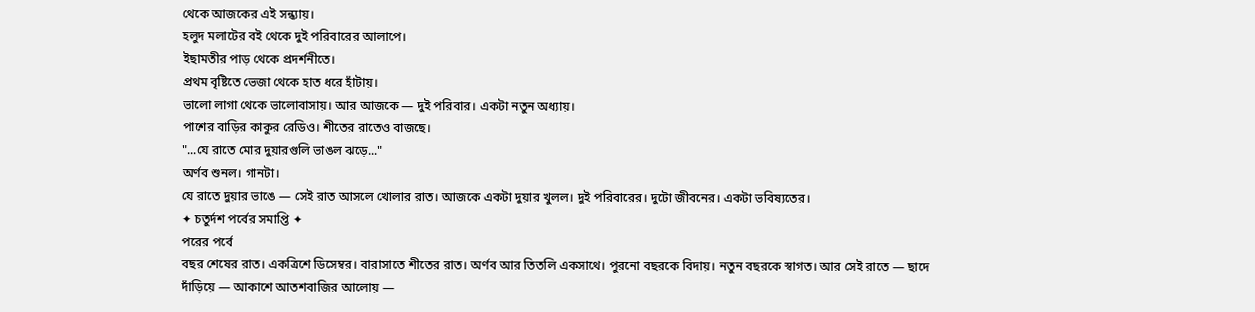থেকে আজকের এই সন্ধ্যায়।
হলুদ মলাটের বই থেকে দুই পরিবারের আলাপে।
ইছামতীর পাড় থেকে প্রদর্শনীতে।
প্রথম বৃষ্টিতে ভেজা থেকে হাত ধরে হাঁটায়।
ভালো লাগা থেকে ভালোবাসায়। আর আজকে — দুই পরিবার। একটা নতুন অধ্যায়।
পাশের বাড়ির কাকুর রেডিও। শীতের রাতেও বাজছে।
"...যে রাতে মোর দুয়ারগুলি ভাঙল ঝড়ে..."
অর্ণব শুনল। গানটা।
যে রাতে দুয়ার ভাঙে — সেই রাত আসলে খোলার রাত। আজকে একটা দুয়ার খুলল। দুই পরিবারের। দুটো জীবনের। একটা ভবিষ্যতের।
✦ চতুর্দশ পর্বের সমাপ্তি ✦
পরের পর্বে
বছর শেষের রাত। একত্রিশে ডিসেম্বর। বারাসাতে শীতের রাত। অর্ণব আর তিতলি একসাথে। পুরনো বছরকে বিদায়। নতুন বছরকে স্বাগত। আর সেই রাতে — ছাদে দাঁড়িয়ে — আকাশে আতশবাজির আলোয় —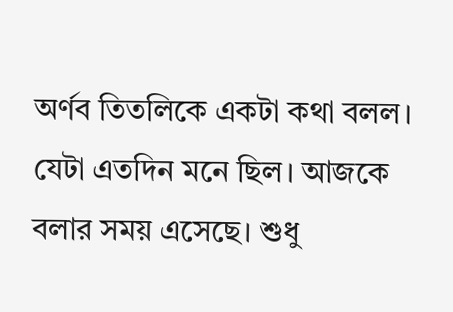অর্ণব তিতলিকে একটা কথা বলল। যেটা এতদিন মনে ছিল। আজকে বলার সময় এসেছে। শুধু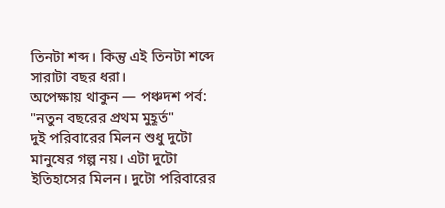তিনটা শব্দ। কিন্তু এই তিনটা শব্দে সারাটা বছর ধরা।
অপেক্ষায় থাকুন — পঞ্চদশ পর্ব: "নতুন বছরের প্রথম মুহূর্ত"
দুই পরিবারের মিলন শুধু দুটো মানুষের গল্প নয়। এটা দুটো ইতিহাসের মিলন। দুটো পরিবারের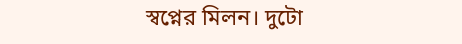স্বপ্নের মিলন। দুটো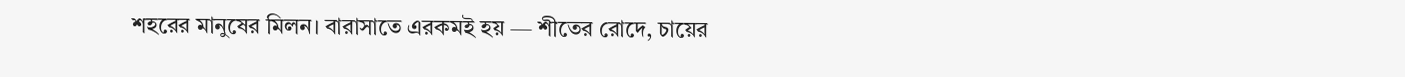শহরের মানুষের মিলন। বারাসাতে এরকমই হয় — শীতের রোদে, চায়ের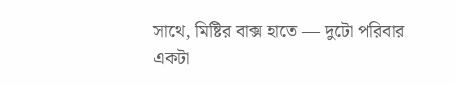সাথে, মিষ্টির বাক্স হাতে — দুটো পরিবার একটা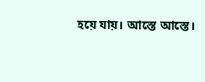হয়ে যায়। আস্তে আস্তে।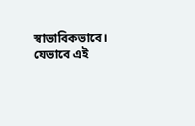স্বাভাবিকভাবে। যেভাবে এই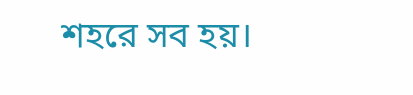শহরে সব হয়।